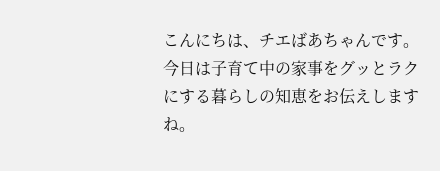こんにちは、チエばあちゃんです。
今日は子育て中の家事をグッとラクにする暮らしの知恵をお伝えしますね。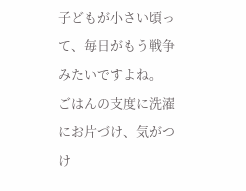子どもが小さい頃って、毎日がもう戦争みたいですよね。
ごはんの支度に洗濯にお片づけ、気がつけ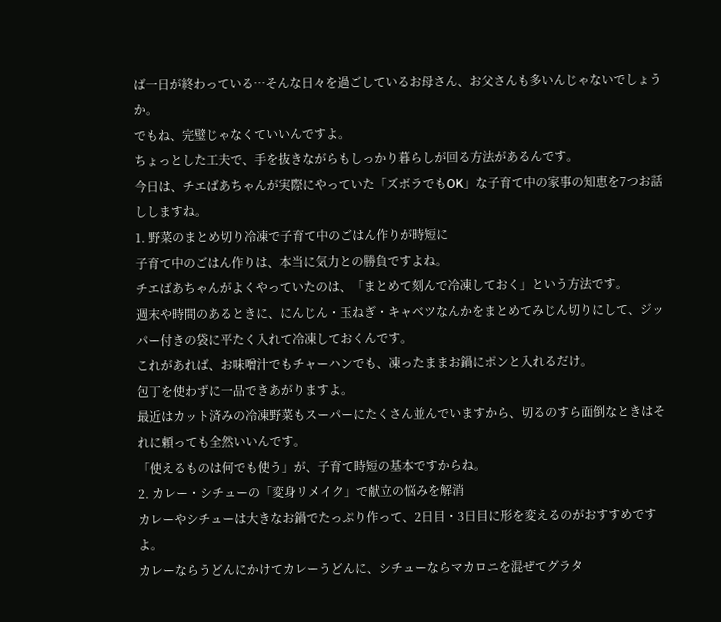ば一日が終わっている…そんな日々を過ごしているお母さん、お父さんも多いんじゃないでしょうか。
でもね、完璧じゃなくていいんですよ。
ちょっとした工夫で、手を抜きながらもしっかり暮らしが回る方法があるんです。
今日は、チエばあちゃんが実際にやっていた「ズボラでもOK」な子育て中の家事の知恵を7つお話ししますね。
1. 野菜のまとめ切り冷凍で子育て中のごはん作りが時短に
子育て中のごはん作りは、本当に気力との勝負ですよね。
チエばあちゃんがよくやっていたのは、「まとめて刻んで冷凍しておく」という方法です。
週末や時間のあるときに、にんじん・玉ねぎ・キャベツなんかをまとめてみじん切りにして、ジッパー付きの袋に平たく入れて冷凍しておくんです。
これがあれば、お味噌汁でもチャーハンでも、凍ったままお鍋にポンと入れるだけ。
包丁を使わずに一品できあがりますよ。
最近はカット済みの冷凍野菜もスーパーにたくさん並んでいますから、切るのすら面倒なときはそれに頼っても全然いいんです。
「使えるものは何でも使う」が、子育て時短の基本ですからね。
2. カレー・シチューの「変身リメイク」で献立の悩みを解消
カレーやシチューは大きなお鍋でたっぷり作って、2日目・3日目に形を変えるのがおすすめですよ。
カレーならうどんにかけてカレーうどんに、シチューならマカロニを混ぜてグラタ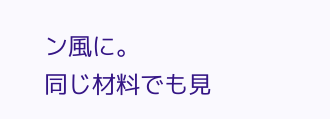ン風に。
同じ材料でも見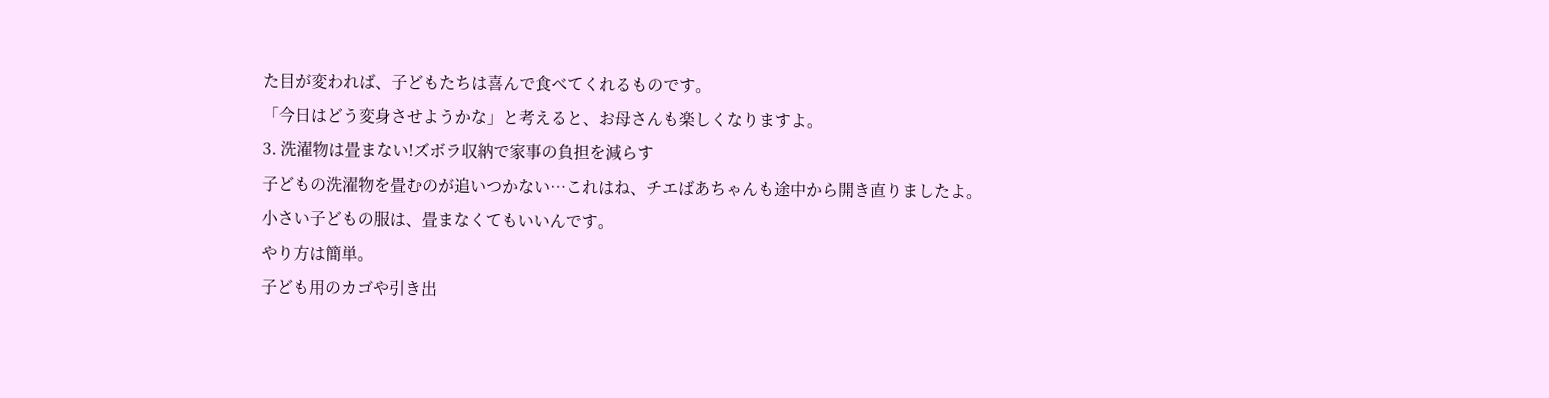た目が変われば、子どもたちは喜んで食べてくれるものです。
「今日はどう変身させようかな」と考えると、お母さんも楽しくなりますよ。
3. 洗濯物は畳まない!ズボラ収納で家事の負担を減らす
子どもの洗濯物を畳むのが追いつかない…これはね、チエばあちゃんも途中から開き直りましたよ。
小さい子どもの服は、畳まなくてもいいんです。
やり方は簡単。
子ども用のカゴや引き出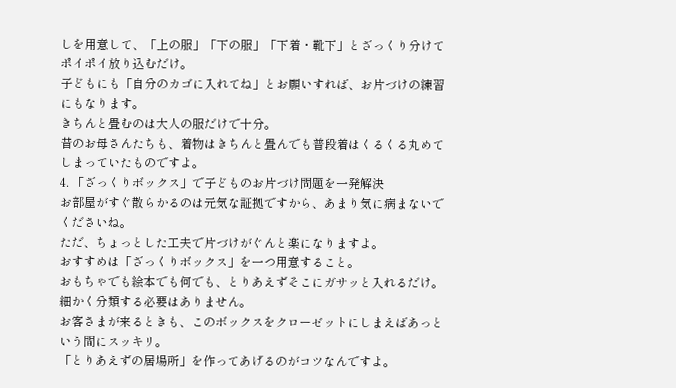しを用意して、「上の服」「下の服」「下着・靴下」とざっくり分けてポイポイ放り込むだけ。
子どもにも「自分のカゴに入れてね」とお願いすれば、お片づけの練習にもなります。
きちんと畳むのは大人の服だけで十分。
昔のお母さんたちも、着物はきちんと畳んでも普段着はくるくる丸めてしまっていたものですよ。
4. 「ざっくりボックス」で子どものお片づけ問題を一発解決
お部屋がすぐ散らかるのは元気な証拠ですから、あまり気に病まないでくださいね。
ただ、ちょっとした工夫で片づけがぐんと楽になりますよ。
おすすめは「ざっくりボックス」を一つ用意すること。
おもちゃでも絵本でも何でも、とりあえずそこにガサッと入れるだけ。
細かく分類する必要はありません。
お客さまが来るときも、このボックスをクローゼットにしまえばあっという間にスッキリ。
「とりあえずの居場所」を作ってあげるのがコツなんですよ。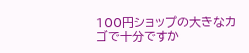100円ショップの大きなカゴで十分ですか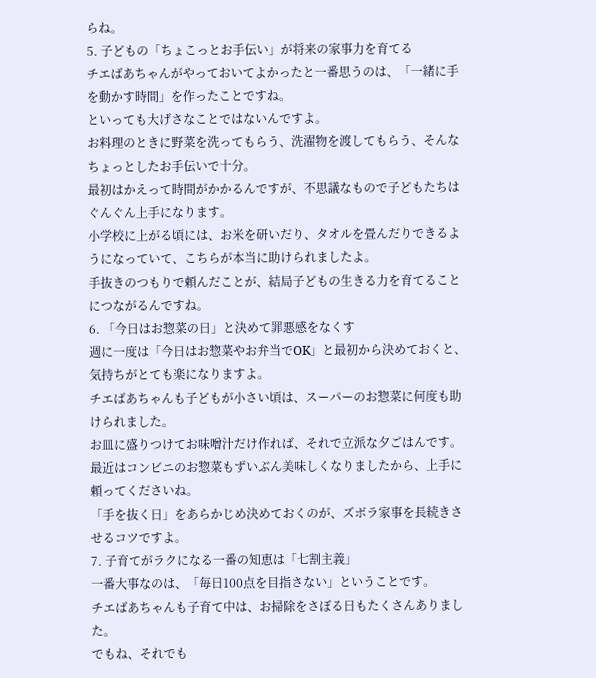らね。
5. 子どもの「ちょこっとお手伝い」が将来の家事力を育てる
チエばあちゃんがやっておいてよかったと一番思うのは、「一緒に手を動かす時間」を作ったことですね。
といっても大げさなことではないんですよ。
お料理のときに野菜を洗ってもらう、洗濯物を渡してもらう、そんなちょっとしたお手伝いで十分。
最初はかえって時間がかかるんですが、不思議なもので子どもたちはぐんぐん上手になります。
小学校に上がる頃には、お米を研いだり、タオルを畳んだりできるようになっていて、こちらが本当に助けられましたよ。
手抜きのつもりで頼んだことが、結局子どもの生きる力を育てることにつながるんですね。
6. 「今日はお惣菜の日」と決めて罪悪感をなくす
週に一度は「今日はお惣菜やお弁当でOK」と最初から決めておくと、気持ちがとても楽になりますよ。
チエばあちゃんも子どもが小さい頃は、スーパーのお惣菜に何度も助けられました。
お皿に盛りつけてお味噌汁だけ作れば、それで立派な夕ごはんです。
最近はコンビニのお惣菜もずいぶん美味しくなりましたから、上手に頼ってくださいね。
「手を抜く日」をあらかじめ決めておくのが、ズボラ家事を長続きさせるコツですよ。
7. 子育てがラクになる一番の知恵は「七割主義」
一番大事なのは、「毎日100点を目指さない」ということです。
チエばあちゃんも子育て中は、お掃除をさぼる日もたくさんありました。
でもね、それでも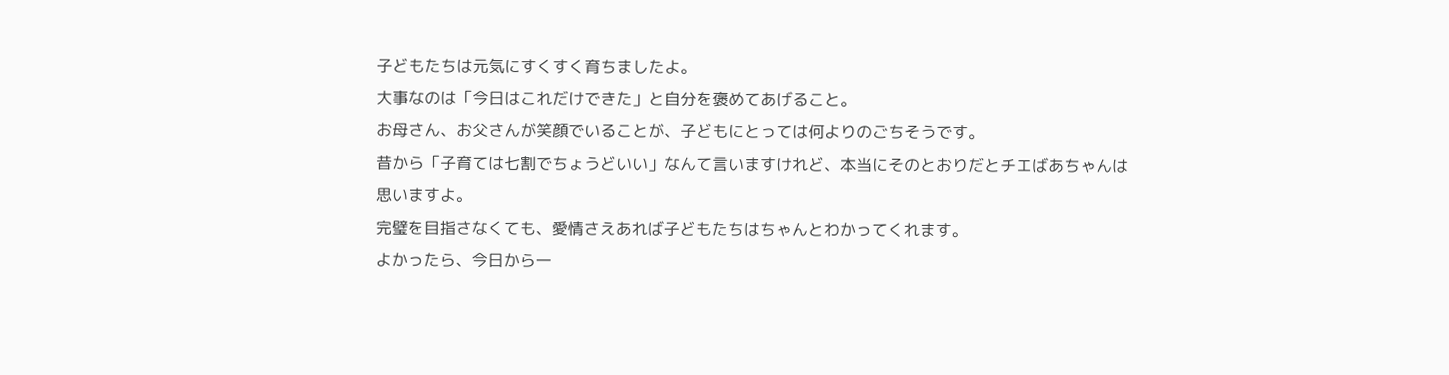子どもたちは元気にすくすく育ちましたよ。
大事なのは「今日はこれだけできた」と自分を褒めてあげること。
お母さん、お父さんが笑顔でいることが、子どもにとっては何よりのごちそうです。
昔から「子育ては七割でちょうどいい」なんて言いますけれど、本当にそのとおりだとチエばあちゃんは思いますよ。
完璧を目指さなくても、愛情さえあれば子どもたちはちゃんとわかってくれます。
よかったら、今日から一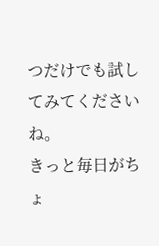つだけでも試してみてくださいね。
きっと毎日がちょ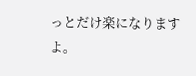っとだけ楽になりますよ。